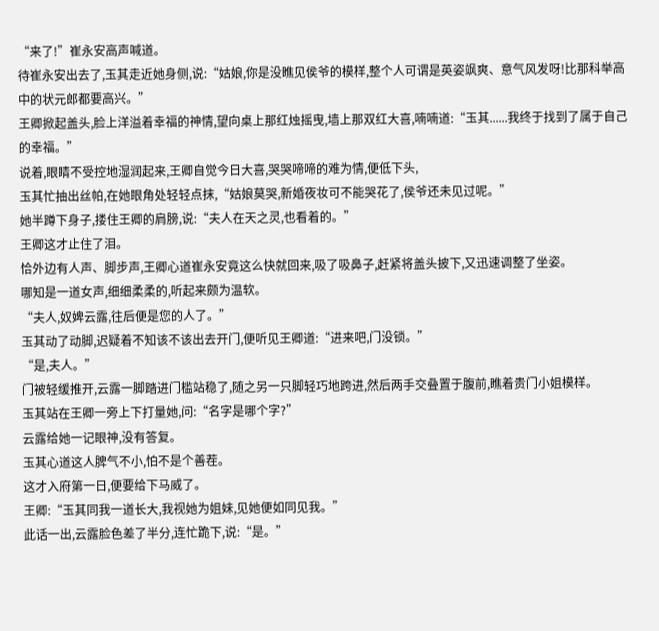“来了!”崔永安高声喊道。
待崔永安出去了,玉其走近她身侧,说:“姑娘,你是没瞧见侯爷的模样,整个人可谓是英姿飒爽、意气风发呀!比那科举高中的状元郎都要高兴。”
王卿掀起盖头,脸上洋溢着幸福的神情,望向桌上那红烛摇曳,墙上那双红大喜,喃喃道:“玉其......我终于找到了属于自己的幸福。”
说着,眼睛不受控地湿润起来,王卿自觉今日大喜,哭哭啼啼的难为情,便低下头,
玉其忙抽出丝帕,在她眼角处轻轻点抹,“姑娘莫哭,新婚夜妆可不能哭花了,侯爷还未见过呢。”
她半蹲下身子,搂住王卿的肩膀,说:“夫人在天之灵,也看着的。”
王卿这才止住了泪。
恰外边有人声、脚步声,王卿心道崔永安竟这么快就回来,吸了吸鼻子,赶紧将盖头披下,又迅速调整了坐姿。
哪知是一道女声,细细柔柔的,听起来颇为温软。
“夫人,奴婢云露,往后便是您的人了。”
玉其动了动脚,迟疑着不知该不该出去开门,便听见王卿道:“进来吧,门没锁。”
“是,夫人。”
门被轻缓推开,云露一脚踏进门槛站稳了,随之另一只脚轻巧地跨进,然后两手交叠置于腹前,瞧着贵门小姐模样。
玉其站在王卿一旁上下打量她,问:“名字是哪个字?”
云露给她一记眼神,没有答复。
玉其心道这人脾气不小,怕不是个善茬。
这才入府第一日,便要给下马威了。
王卿:“玉其同我一道长大,我视她为姐妹,见她便如同见我。”
此话一出,云露脸色差了半分,连忙跪下,说:“是。”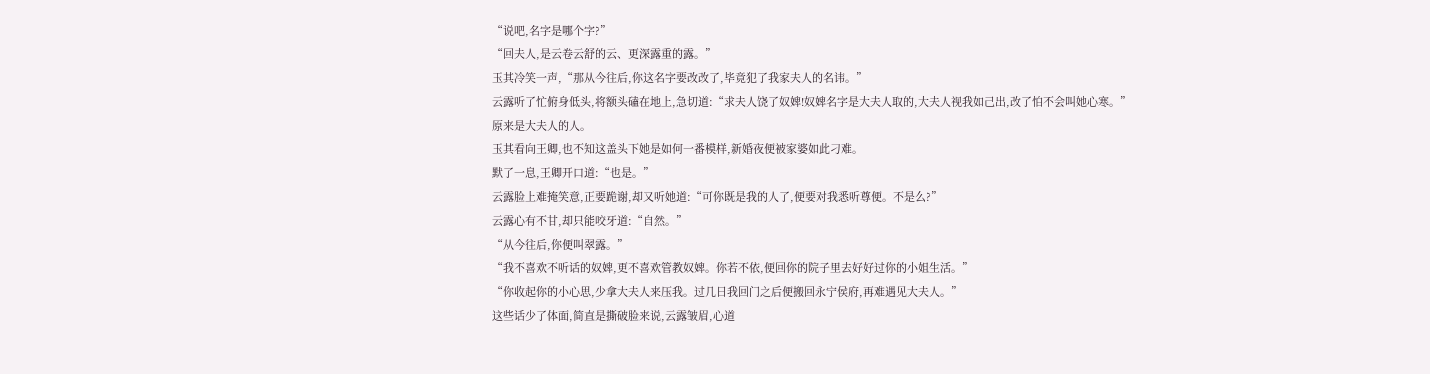“说吧,名字是哪个字?”
“回夫人,是云卷云舒的云、更深露重的露。”
玉其冷笑一声,“那从今往后,你这名字要改改了,毕竟犯了我家夫人的名讳。”
云露听了忙俯身低头,将额头磕在地上,急切道:“求夫人饶了奴婢!奴婢名字是大夫人取的,大夫人视我如己出,改了怕不会叫她心寒。”
原来是大夫人的人。
玉其看向王卿,也不知这盖头下她是如何一番模样,新婚夜便被家婆如此刁难。
默了一息,王卿开口道:“也是。”
云露脸上难掩笑意,正要跪谢,却又听她道:“可你既是我的人了,便要对我悉听尊便。不是么?”
云露心有不甘,却只能咬牙道:“自然。”
“从今往后,你便叫翠露。”
“我不喜欢不听话的奴婢,更不喜欢管教奴婢。你若不依,便回你的院子里去好好过你的小姐生活。”
“你收起你的小心思,少拿大夫人来压我。过几日我回门之后便搬回永宁侯府,再难遇见大夫人。”
这些话少了体面,简直是撕破脸来说,云露皱眉,心道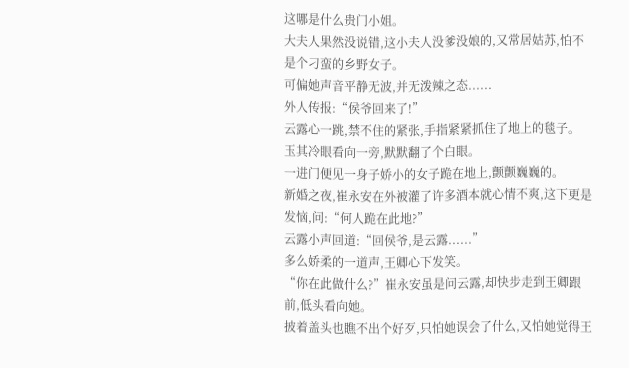这哪是什么贵门小姐。
大夫人果然没说错,这小夫人没爹没娘的,又常居姑苏,怕不是个刁蛮的乡野女子。
可偏她声音平静无波,并无泼辣之态......
外人传报:“侯爷回来了!”
云露心一跳,禁不住的紧张,手指紧紧抓住了地上的毯子。
玉其冷眼看向一旁,默默翻了个白眼。
一进门便见一身子娇小的女子跪在地上,颤颤巍巍的。
新婚之夜,崔永安在外被灌了许多酒本就心情不爽,这下更是发恼,问:“何人跪在此地?”
云露小声回道:“回侯爷,是云露......”
多么娇柔的一道声,王卿心下发笑。
“你在此做什么?”崔永安虽是问云露,却快步走到王卿跟前,低头看向她。
披着盖头也瞧不出个好歹,只怕她误会了什么,又怕她觉得王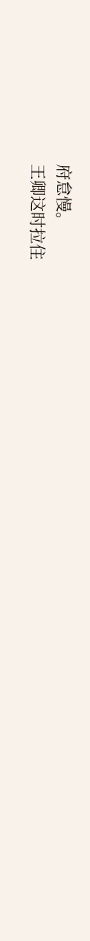府怠慢。
王卿这时拉住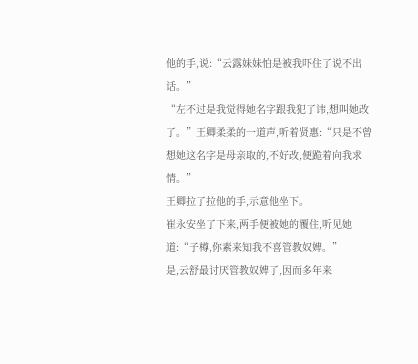他的手,说:“云露妹妹怕是被我吓住了说不出话。”
“左不过是我觉得她名字跟我犯了讳,想叫她改了。”王卿柔柔的一道声,听着贤惠:“只是不曾想她这名字是母亲取的,不好改,便跪着向我求情。”
王卿拉了拉他的手,示意他坐下。
崔永安坐了下来,两手便被她的覆住,听见她道:“子樽,你素来知我不喜管教奴婢。”
是,云舒最讨厌管教奴婢了,因而多年来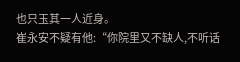也只玉其一人近身。
崔永安不疑有他:“你院里又不缺人,不听话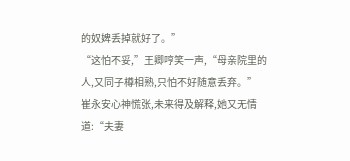的奴婢丢掉就好了。”
“这怕不妥,”王卿哼笑一声,“母亲院里的人,又同子樽相熟,只怕不好随意丢弃。”
崔永安心神慌张,未来得及解释,她又无情道:“夫妻